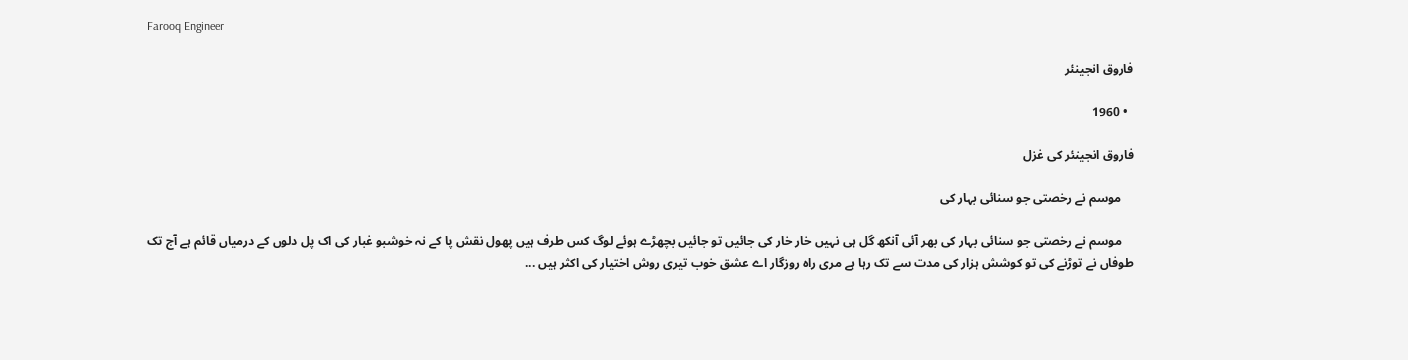Farooq Engineer

فاروق انجینئر

  • 1960

فاروق انجینئر کی غزل

    موسم نے رخصتی جو سنائی بہار کی

    موسم نے رخصتی جو سنائی بہار کی بھر آئی آنکھ گل ہی نہیں خار خار کی جائیں تو جائیں بچھڑے ہوئے لوگ کس طرف ہیں پھول نقش پا کے نہ خوشبو غبار کی اک پل دلوں کے درمیاں قائم ہے آج تک طوفاں نے توڑنے کی تو کوشش ہزار کی مدت سے تک رہا ہے مری راہ روزگار اے عشق خوب تیری روش اختیار کی اکثر ہیں ...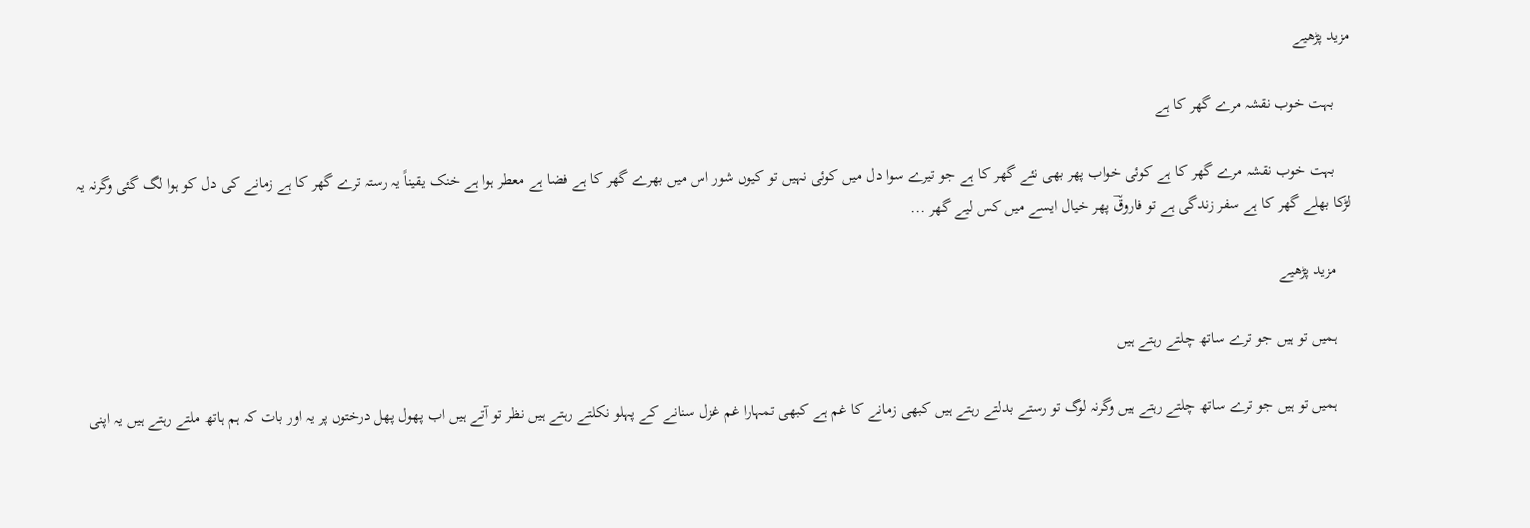مزید پڑھیے

    بہت خوب نقشہ مرے گھر کا ہے

    بہت خوب نقشہ مرے گھر کا ہے کوئی خواب پھر بھی نئے گھر کا ہے جو تیرے سوا دل میں کوئی نہیں تو کیوں شور اس میں بھرے گھر کا ہے فضا ہے معطر ہوا ہے خنک یقیناً یہ رستہ ترے گھر کا ہے زمانے کی دل کو ہوا لگ گئی وگرنہ یہ لڑکا بھلے گھر کا ہے سفر زندگی ہے تو فاروقؔ پھر خیال ایسے میں کس لیے گھر ...

    مزید پڑھیے

    ہمیں تو ہیں جو ترے ساتھ چلتے رہتے ہیں

    ہمیں تو ہیں جو ترے ساتھ چلتے رہتے ہیں وگرنہ لوگ تو رستے بدلتے رہتے ہیں کبھی زمانے کا غم ہے کبھی تمہارا غم غزل سنانے کے پہلو نکلتے رہتے ہیں نظر تو آتے ہیں اب پھول پھل درختوں پر یہ اور بات کہ ہم ہاتھ ملتے رہتے ہیں یہ اپنی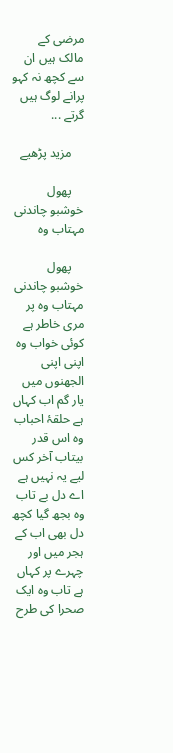مرضی کے مالک ہیں ان سے کچھ نہ کہو پرانے لوگ ہیں گرتے ...

    مزید پڑھیے

    پھول خوشبو چاندنی مہتاب وہ

    پھول خوشبو چاندنی مہتاب وہ پر مری خاطر ہے کوئی خواب وہ اپنی اپنی الجھنوں میں یار گم اب کہاں ہے حلقۂ احباب وہ اس قدر بیتاب آخر کس لیے یہ نہیں ہے اے دل بے تاب وہ بجھ گیا کچھ دل بھی اب کے ہجر میں اور چہرے پر کہاں ہے تاب وہ ایک صحرا کی طرح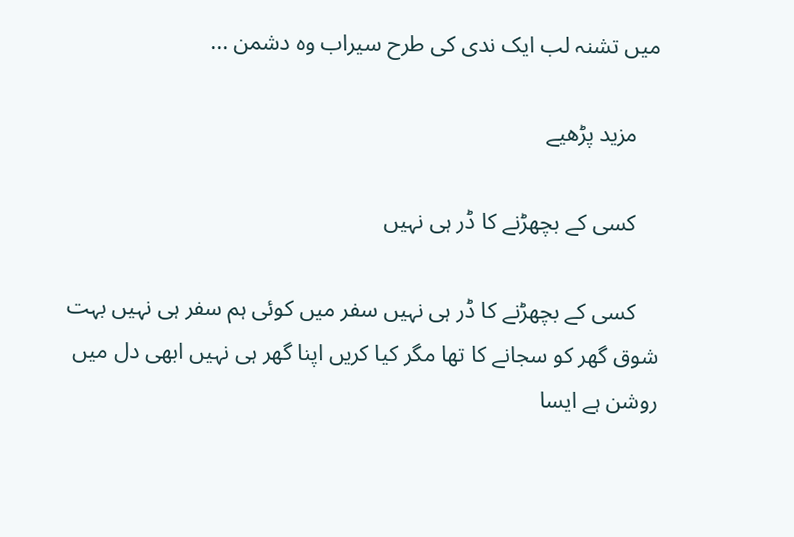میں تشنہ لب ایک ندی کی طرح سیراب وہ دشمن ...

    مزید پڑھیے

    کسی کے بچھڑنے کا ڈر ہی نہیں

    کسی کے بچھڑنے کا ڈر ہی نہیں سفر میں کوئی ہم سفر ہی نہیں بہت شوق گھر کو سجانے کا تھا مگر کیا کریں اپنا گھر ہی نہیں ابھی دل میں روشن ہے ایسا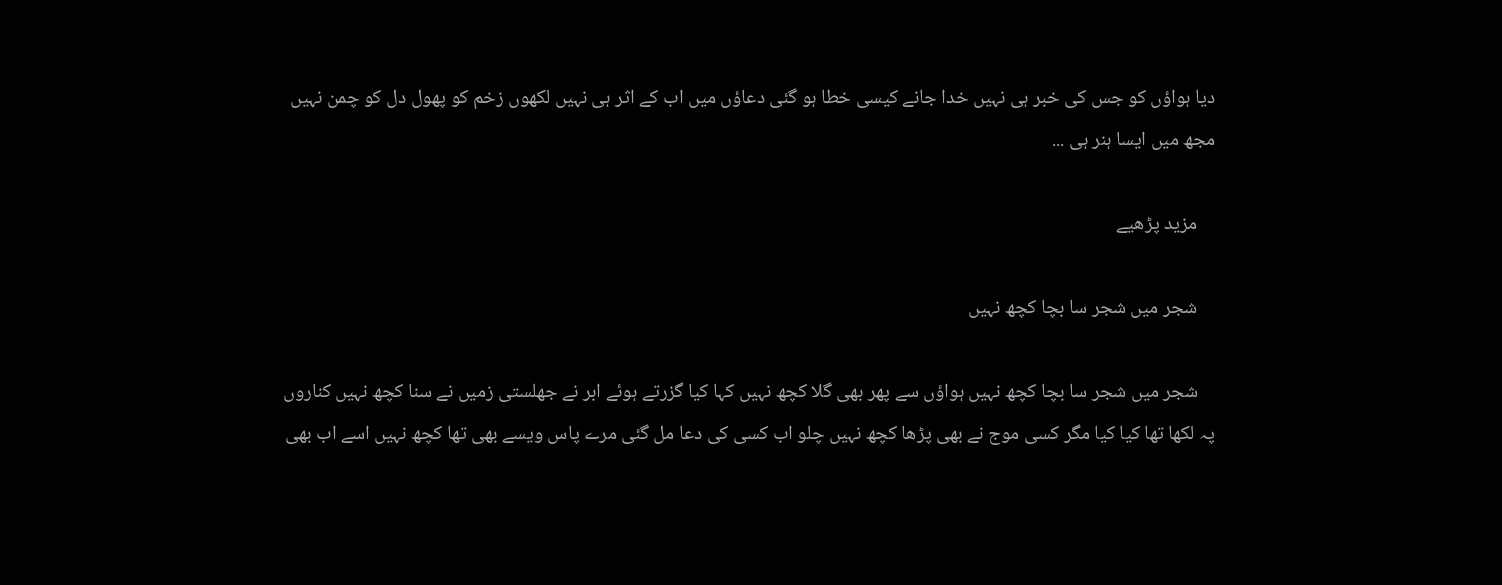دیا ہواؤں کو جس کی خبر ہی نہیں خدا جانے کیسی خطا ہو گئی دعاؤں میں اب کے اثر ہی نہیں لکھوں زخم کو پھول دل کو چمن نہیں مجھ میں ایسا ہنر ہی ...

    مزید پڑھیے

    شجر میں شجر سا بچا کچھ نہیں

    شجر میں شجر سا بچا کچھ نہیں ہواؤں سے پھر بھی گلا کچھ نہیں کہا کیا گزرتے ہوئے ابر نے جھلستی زمیں نے سنا کچھ نہیں کناروں پہ لکھا تھا کیا کیا مگر کسی موج نے بھی پڑھا کچھ نہیں چلو اب کسی کی دعا مل گئی مرے پاس ویسے بھی تھا کچھ نہیں اسے اب بھی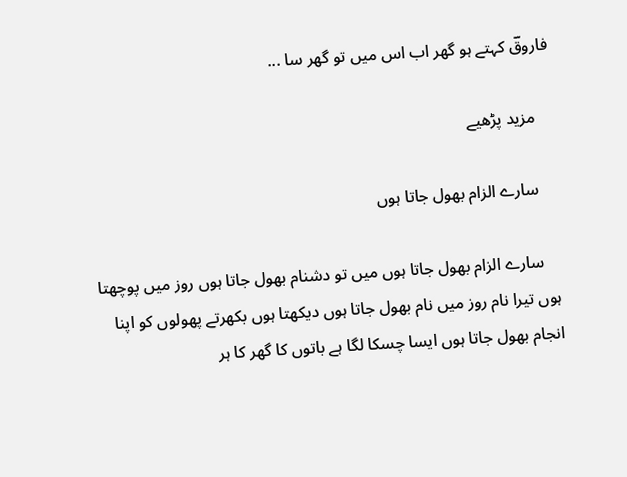فاروقؔ کہتے ہو گھر اب اس میں تو گھر سا ...

    مزید پڑھیے

    سارے الزام بھول جاتا ہوں

    سارے الزام بھول جاتا ہوں میں تو دشنام بھول جاتا ہوں روز میں پوچھتا ہوں تیرا نام روز میں نام بھول جاتا ہوں دیکھتا ہوں بکھرتے پھولوں کو اپنا انجام بھول جاتا ہوں ایسا چسکا لگا ہے باتوں کا گھر کا ہر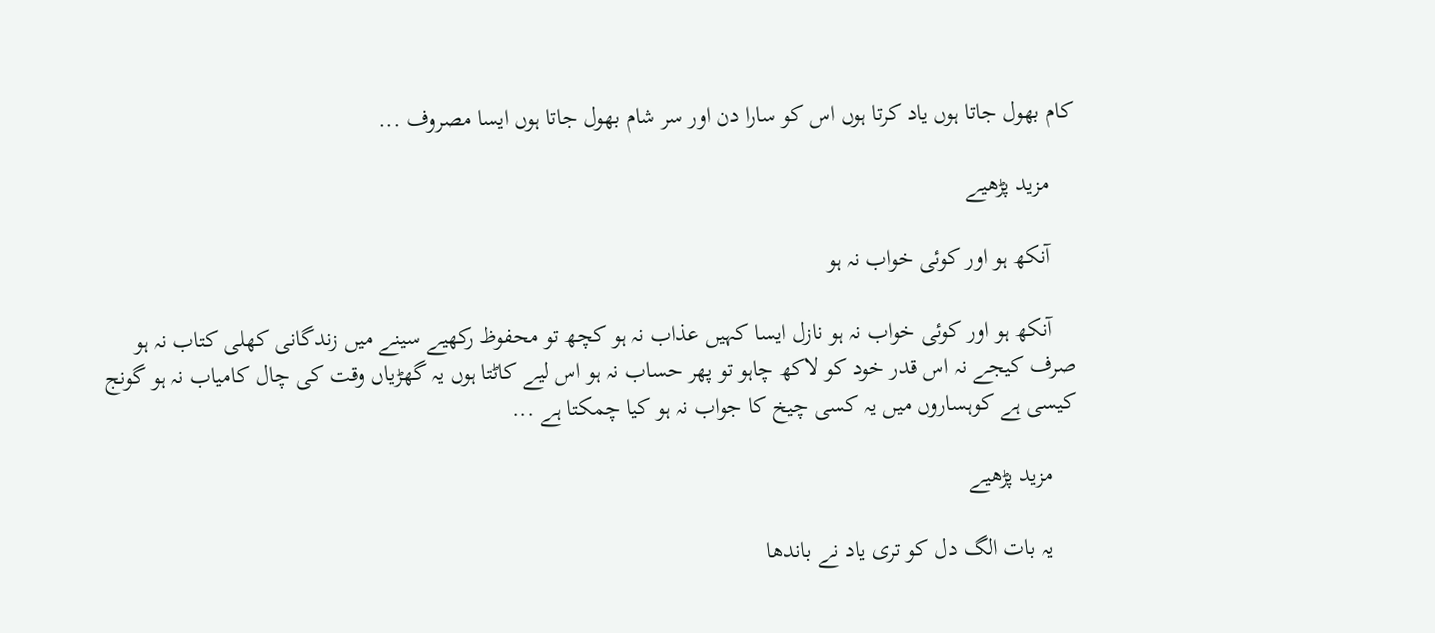کام بھول جاتا ہوں یاد کرتا ہوں اس کو سارا دن اور سر شام بھول جاتا ہوں ایسا مصروف ...

    مزید پڑھیے

    آنکھ ہو اور کوئی خواب نہ ہو

    آنکھ ہو اور کوئی خواب نہ ہو نازل ایسا کہیں عذاب نہ ہو کچھ تو محفوظ رکھیے سینے میں زندگانی کھلی کتاب نہ ہو صرف کیجے نہ اس قدر خود کو لاکھ چاہو تو پھر حساب نہ ہو اس لیے کاٹتا ہوں یہ گھڑیاں وقت کی چال کامیاب نہ ہو گونج کیسی ہے کوہساروں میں یہ کسی چیخ کا جواب نہ ہو کیا چمکتا ہے ...

    مزید پڑھیے

    یہ بات الگ دل کو تری یاد نے باندھا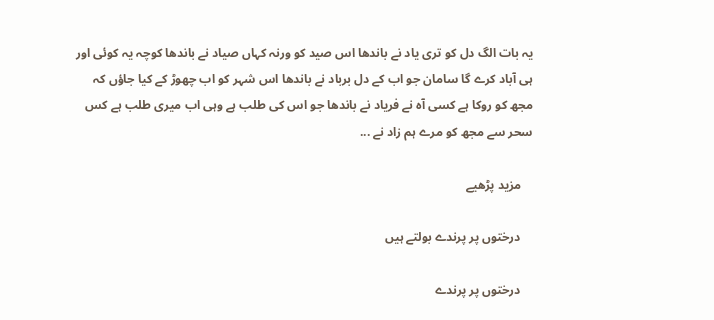یہ بات الگ دل کو تری یاد نے باندھا اس صید کو ورنہ کہاں صیاد نے باندھا کوچہ یہ کوئی اور ہی آباد کرے گا سامان جو اب کے دل برباد نے باندھا اس شہر کو اب چھوڑ کے کیا جاؤں کہ مجھ کو روکا ہے کسی آہ نے فریاد نے باندھا جو اس کی طلب ہے وہی اب میری طلب ہے کس سحر سے مجھ کو مرے ہم زاد نے ...

    مزید پڑھیے

    درختوں پر پرندے بولتے ہیں

    درختوں پر پرندے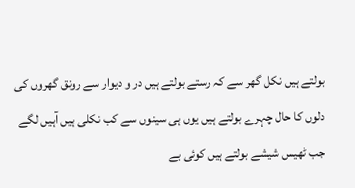بولتے ہیں نکل گھر سے کہ رستے بولتے ہیں در و دیوار سے رونق گھروں کی دلوں کا حال چہرے بولتے ہیں یوں ہی سینوں سے کب نکلی ہیں آہیں لگے جب ٹھیس شیشے بولتے ہیں کوئی بے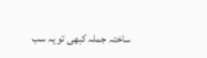ساختہ جملہ کبھی تو یہ سب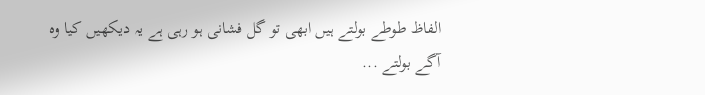الفاظ طوطے بولتے ہیں ابھی تو گل فشانی ہو رہی ہے یہ دیکھیں کیا وہ آگے بولتے ...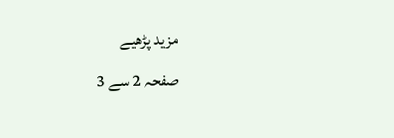مزید پڑھیے
صفحہ 2 سے 3